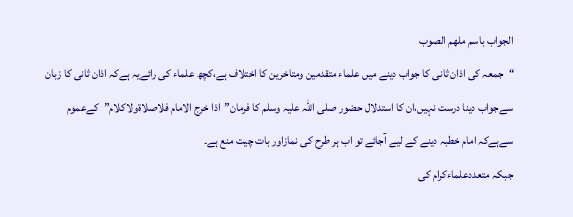الجواب باسم ملھم الصوب
“جمعہ کی اذان ثانی کا جواب دینے میں علماء متقدمین ومتاخرین کا اختلاف ہے،کچھ علماء کی رائےیہ ہےکہ اذان ثانی کا زبان سےجواب دینا درست نہیں،ان کا استدلال حضور صلی اللہ علیہ وسلم کا فرمان”اذا خرج الامام فلاصلاۃولاکلام”کےعموم سےہےکہ امام خطبہ دینے کے لیے آجائے تو اب ہر طرح کی نمازاور بات چیت منع ہے۔
جبکہ متعددعلماءکرام کی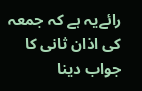رائےیہ ہے کہ جمعہ کی اذان ثانی کا جواب دینا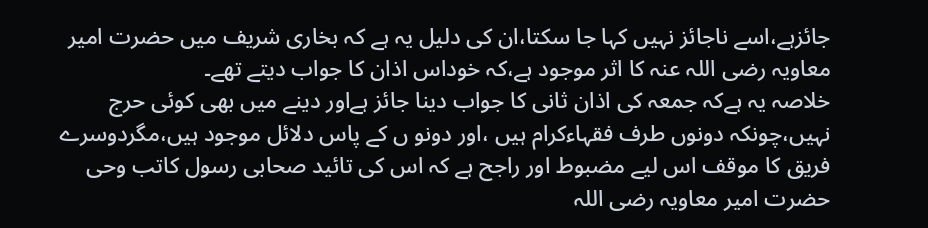جائزہے،اسے ناجائز نہیں کہا جا سکتا،ان کی دليل یہ ہے کہ بخاری شریف میں حضرت امیر معاویہ رضی اللہ عنہ کا اثر موجود ہے،کہ خوداس اذان کا جواب دیتے تھے۔
خلاصہ یہ ہےکہ جمعہ کی اذان ثانی کا جواب دینا جائز ہےاور دینے میں بھی کوئی حرج نہیں،چونکہ دونوں طرف فقہاءکرام ہیں ،اور دونو ں کے پاس دلائل موجود ہیں،مگردوسرے فریق کا موقف اس لیے مضبوط اور راجح ہے کہ اس کی تائید صحابی رسول کاتب وحی حضرت امیر معاویہ رضی اللہ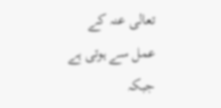تعالی عنہ کے عمل سے ہوتی ہے جبکہ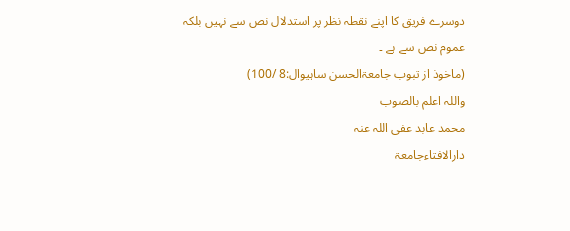دوسرے فریق کا اپنے نقطہ نظر پر استدلال نص سے نہیں بلکہ عموم نص سے ہے ۔
(ماخوذ از تبوب جامعۃالحسن ساہیوال:8 /100)
واللہ اعلم بالصوب
محمد عابد عفی اللہ عنہ
دارالافتاءجامعۃ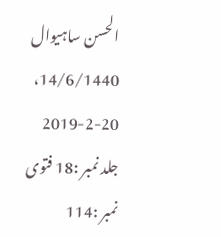الحسن ساہیوال
14/6/1440، 2019-2-20
جلد نمبر :18 فتوی نمبر :114